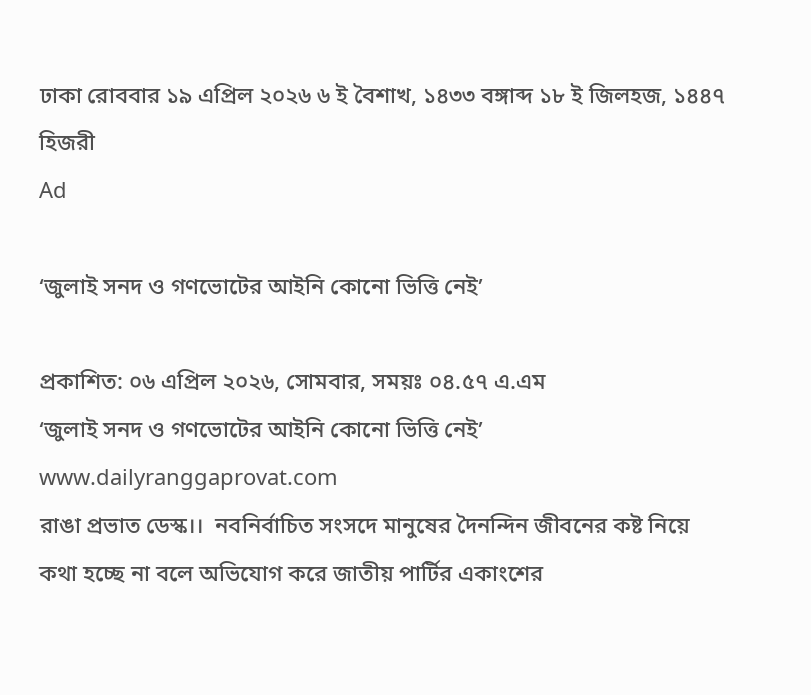ঢাকা রোববার ১৯ এপ্রিল ২০২৬ ৬ ই বৈশাখ, ১৪৩৩ বঙ্গাব্দ ১৮ ই জিলহজ, ১৪৪৭ হিজরী
Ad

‘জুলাই সনদ ও গণভোটের আইনি কোনো ভিত্তি নেই’

প্রকাশিত: ০৬ এপ্রিল ২০২৬, সোমবার, সময়ঃ ০৪.৫৭ এ.এম
‘জুলাই সনদ ও গণভোটের আইনি কোনো ভিত্তি নেই’
www.dailyranggaprovat.com
রাঙা প্রভাত ডেস্ক।।  নবনির্বাচিত সংসদে মানুষের দৈনন্দিন জীবনের কষ্ট নিয়ে কথা হচ্ছে না বলে অভিযোগ করে জাতীয় পার্টির একাংশের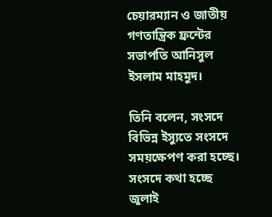চেয়ারম্যান ও জাতীয় গণতান্ত্রিক ফ্রন্টের সভাপতি আনিসুল ইসলাম মাহমুদ।

তিনি বলেন, সংসদে বিভিন্ন ইস্যুতে সংসদে সময়ক্ষেপণ করা হচ্ছে। সংসদে কথা হচ্ছে জুলাই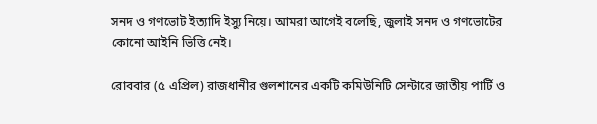সনদ ও গণভোট ইত্যাদি ইস্যু নিয়ে। আমরা আগেই বলেছি, জুলাই সনদ ও গণভোটের কোনো আইনি ভিত্তি নেই।

রোববার (৫ এপ্রিল) রাজধানীর গুলশানের একটি কমিউনিটি সেন্টারে জাতীয় পার্টি ও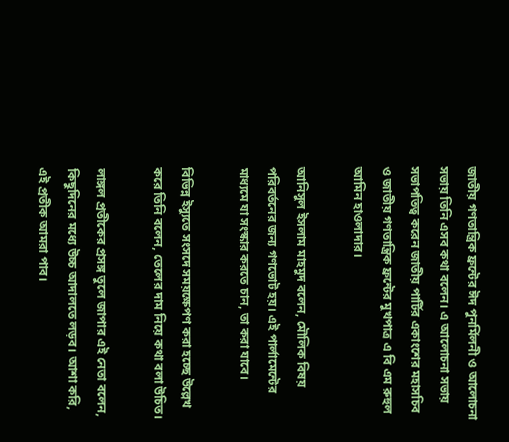জাতীয় গণতান্ত্রিক ফ্রন্টের ঈদ পুনর্মিলনী ও আলোচনা সভায় তিনি এসব কথা বলেন। এ আলোচনা সভায় সভাপতিত্ব করেন জাতীয় পার্টির একাংশের মহাসচিব ও জাতীয় গণতান্ত্রিক ফ্রন্টের মুখপাত্র এ বি এম রুহুল আমিন হাওলাদার।

আনিসুল ইসলাম মাহমুদ বলেন, মৌলিক বিষয় পরিবর্তনের জন্য গণভোট হয়। এই পার্লামেন্টের মাধ্যমে যা সংস্কার করতে চান, তা করা যাবে।

বিভিন্ন ইস্যুতে সংসদে সময়ক্ষেপণ করা হচ্ছে উল্লেখ করে তিনি বলেন, তেলের দাম নিয়ে কথা বলা উচিত।

লাঙ্গল প্রতীকের প্রসঙ্গ তুলে জাপার এই নেতা বলেন, কিছুদিনের মধ্যে উচ্চ আদালতে লড়ব। আশা করি, এই প্রতীক আমরা পাব।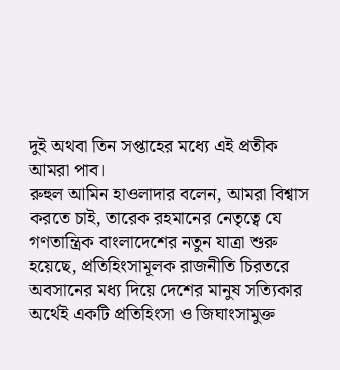দুই অথবা তিন সপ্তাহের মধ্যে এই প্রতীক আমরা পাব।
রুহুল আমিন হাওলাদার বলেন, আমরা বিশ্বাস করতে চাই, তারেক রহমানের নেতৃত্বে যে গণতান্ত্রিক বাংলাদেশের নতুন যাত্রা শুরু হয়েছে, প্রতিহিংসামূলক রাজনীতি চিরতরে অবসানের মধ্য দিয়ে দেশের মানুষ সত্যিকার অর্থেই একটি প্রতিহিংসা ও জিঘাংসামুক্ত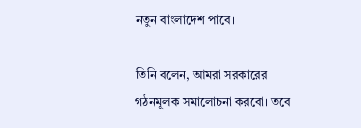নতুন বাংলাদেশ পাবে।

তিনি বলেন, আমরা সরকারের গঠনমূলক সমালোচনা করবো। তবে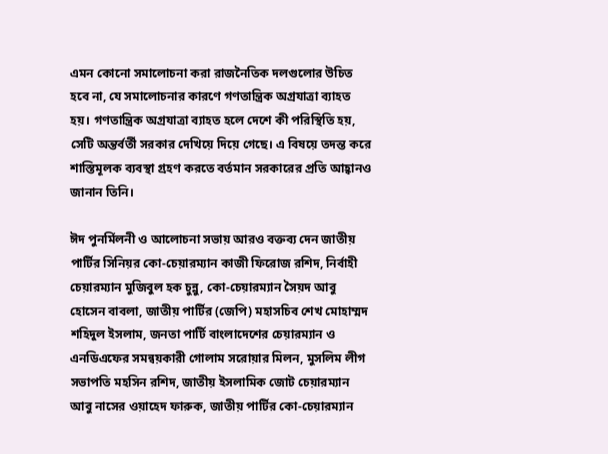এমন কোনো সমালোচনা করা রাজনৈতিক দলগুলোর উচিত হবে না, যে সমালোচনার কারণে গণতান্ত্রিক অগ্রযাত্রা ব্যাহত হয়। গণতান্ত্রিক অগ্রযাত্রা ব্যাহত হলে দেশে কী পরিস্থিতি হয়, সেটি অন্তর্বর্তী সরকার দেখিয়ে দিয়ে গেছে। এ বিষয়ে তদন্ত করে শাস্তিমূলক ব্যবস্থা গ্রহণ করতে বর্তমান সরকারের প্রতি আহ্বানও জানান তিনি।

ঈদ পুনর্মিলনী ও আলোচনা সভায় আরও বক্তব্য দেন জাতীয় পার্টির সিনিয়র কো-চেয়ারম্যান কাজী ফিরোজ রশিদ, নির্বাহী চেয়ারম্যান মুজিবুল হক চুন্নু, কো-চেয়ারম্যান সৈয়দ আবু হোসেন বাবলা, জাতীয় পার্টির (জেপি) মহাসচিব শেখ মোহাম্মদ শহিদুল ইসলাম, জনতা পার্টি বাংলাদেশের চেয়ারম্যান ও এনডিএফের সমন্বয়কারী গোলাম সরোয়ার মিলন, মুসলিম লীগ সভাপতি মহসিন রশিদ, জাতীয় ইসলামিক জোট চেয়ারম্যান আবু নাসের ওয়াহেদ ফারুক, জাতীয় পার্টির কো-চেয়ারম্যান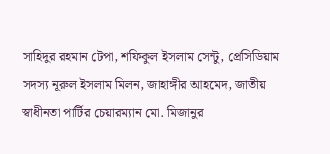সাহিদুর রহমান টেপা, শফিকুল ইসলাম সেন্টু, প্রেসিডিয়াম সদস্য নূরুল ইসলাম মিলন, জাহাঙ্গীর আহমেদ, জাতীয় স্বাধীনতা পার্টির চেয়ারম্যান মো. মিজানুর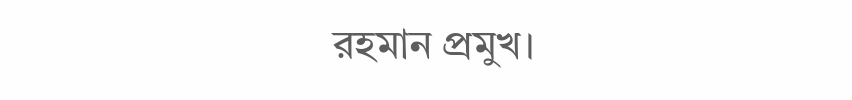রহমান প্রমুখ।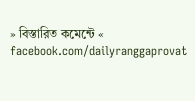» বিস্তারিত কমেন্টে «
facebook.com/dailyranggaprovat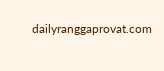dailyranggaprovat.com